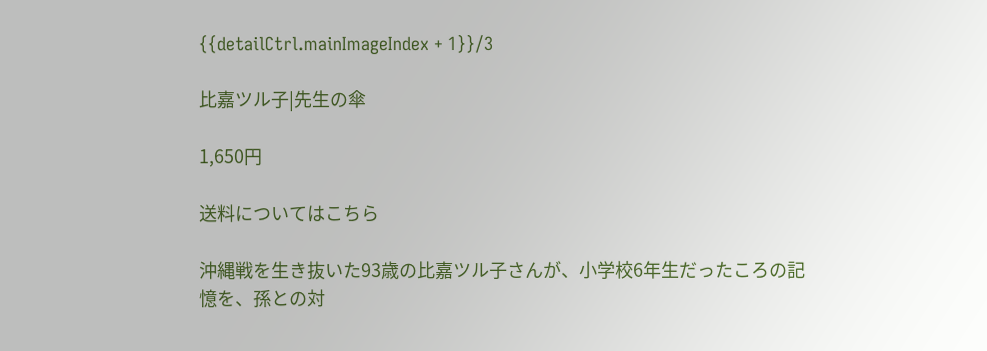{{detailCtrl.mainImageIndex + 1}}/3

比嘉ツル子|先生の傘

1,650円

送料についてはこちら

沖縄戦を生き抜いた93歳の比嘉ツル子さんが、小学校6年生だったころの記憶を、孫との対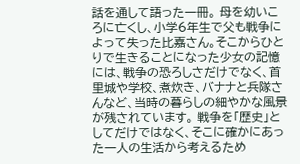話を通して語った一冊。 母を幼いころに亡くし、小学6年生で父も戦争によって失った比嘉さん。そこからひとりで生きることになった少女の記憶には、戦争の恐ろしさだけでなく、首里城や学校、煮炊き、バナナと兵隊さんなど、当時の暮らしの細やかな風景が残されています。 戦争を「歴史」としてだけではなく、そこに確かにあった一人の生活から考えるため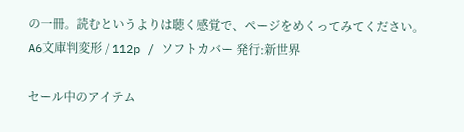の一冊。読むというよりは聴く感覚で、ページをめくってみてください。 A6文庫判変形 / 112p / ソフトカバー 発行:新世界

セール中のアイテム